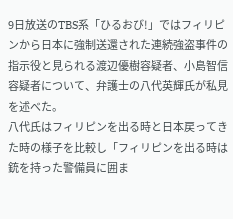9日放送のTBS系「ひるおび!」ではフィリピンから日本に強制送還された連続強盗事件の指示役と見られる渡辺優樹容疑者、小島智信容疑者について、弁護士の八代英輝氏が私見を述べた。
八代氏はフィリピンを出る時と日本戻ってきた時の様子を比較し「フィリピンを出る時は銃を持った警備員に囲ま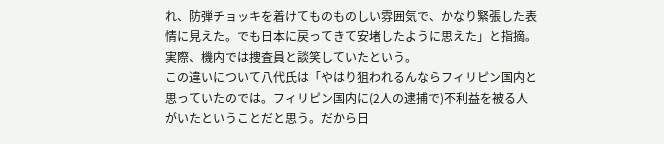れ、防弾チョッキを着けてものものしい雰囲気で、かなり緊張した表情に見えた。でも日本に戻ってきて安堵したように思えた」と指摘。実際、機内では捜査員と談笑していたという。
この違いについて八代氏は「やはり狙われるんならフィリピン国内と思っていたのでは。フィリピン国内に(2人の逮捕で)不利益を被る人がいたということだと思う。だから日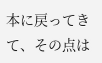本に戻ってきて、その点は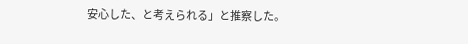安心した、と考えられる」と推察した。